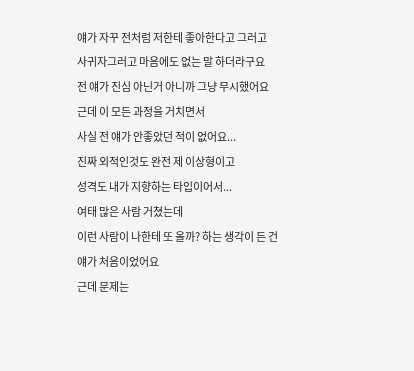얘가 자꾸 전처럼 저한테 좋아한다고 그러고
사귀자그러고 마음에도 없는 말 하더라구요
전 얘가 진심 아닌거 아니까 그냥 무시했어요
근데 이 모든 과정을 거치면서
사실 전 얘가 안좋았던 적이 없어요...
진짜 외적인것도 완전 제 이상형이고
성격도 내가 지향하는 타입이어서...
여태 많은 사람 거쳤는데
이런 사람이 나한테 또 올까? 하는 생각이 든 건
얘가 처음이었어요
근데 문제는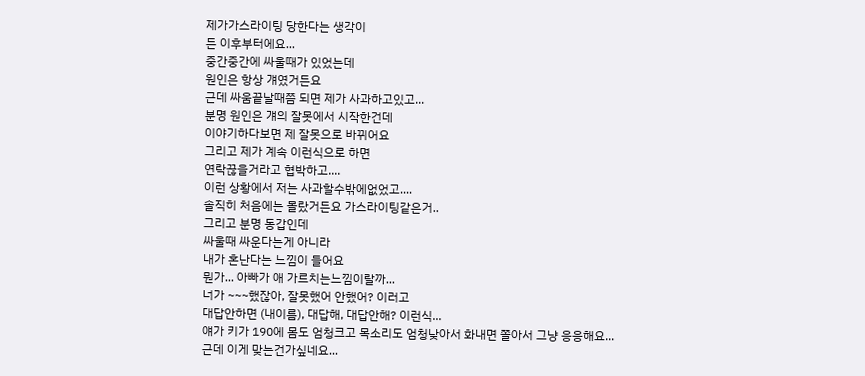제가가스라이팅 당한다는 생각이
든 이후부터에요...
중간중간에 싸울때가 있었는데
원인은 항상 걔였거든요
근데 싸움끝날때쯤 되면 제가 사과하고있고...
분명 원인은 걔의 잘못에서 시작한건데
이야기하다보면 제 잘못으로 바뀌어요
그리고 제가 계속 이런식으로 하면
연락끊을거라고 협박하고....
이런 상황에서 저는 사과할수밖에없었고....
솔직히 처음에는 몰랐거든요 가스라이팅같은거..
그리고 분명 동갑인데
싸울때 싸운다는게 아니라
내가 혼난다는 느낌이 들어요
뭔가... 아빠가 애 가르치는느낌이랄까...
너가 ~~~했잖아, 잘못했어 안했어? 이러고
대답안하면 (내이름), 대답해, 대답안해? 이런식...
얘가 키가 190에 몸도 엄청크고 목소리도 엄청낮아서 화내면 쫄아서 그냥 응응해요...
근데 이게 맞는건가싶네요...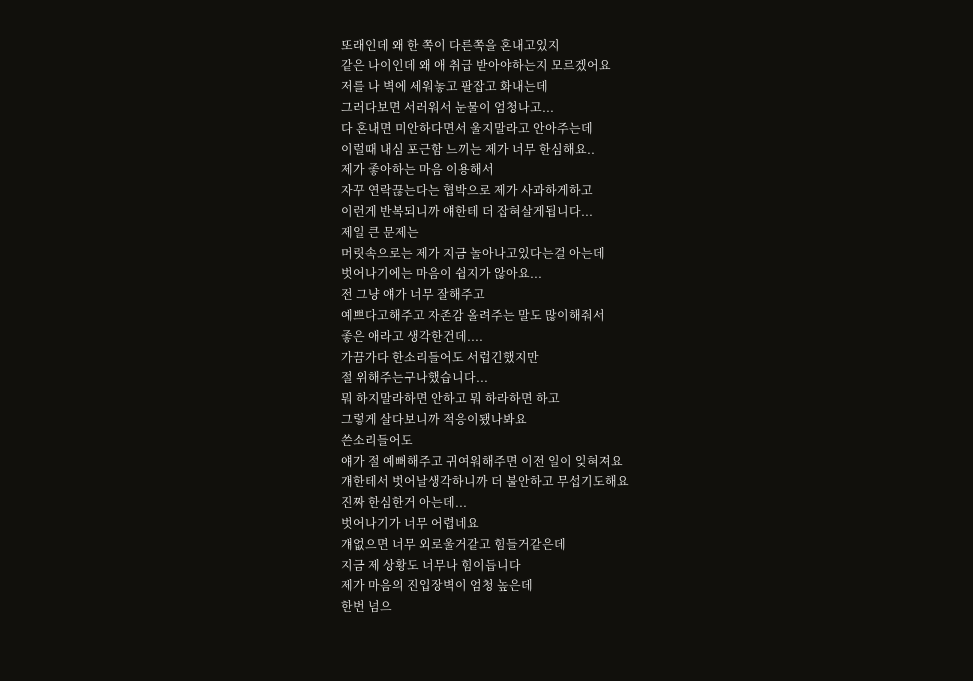또래인데 왜 한 쪽이 다른쪽을 혼내고있지
같은 나이인데 왜 애 취급 받아야하는지 모르겠어요
저를 나 벽에 세워놓고 팔잡고 화내는데
그러다보면 서러워서 눈물이 엄청나고...
다 혼내면 미안하다면서 울지말라고 안아주는데
이럴때 내심 포근함 느끼는 제가 너무 한심해요..
제가 좋아하는 마음 이용해서
자꾸 연락끊는다는 협박으로 제가 사과하게하고
이런게 반복되니까 얘한테 더 잡혀살게됩니다...
제일 큰 문제는
머릿속으로는 제가 지금 놀아나고있다는걸 아는데
벗어나기에는 마음이 쉽지가 않아요...
전 그냥 얘가 너무 잘해주고
예쁘다고해주고 자존감 올려주는 말도 많이해줘서
좋은 애라고 생각한건데....
가끔가다 한소리들어도 서럽긴했지만
절 위해주는구나했습니다...
뭐 하지말라하면 안하고 뭐 하라하면 하고
그렇게 살다보니까 적응이됐나봐요
쓴소리들어도
얘가 절 예뻐해주고 귀여워해주면 이전 일이 잊혀져요
걔한테서 벗어날생각하니까 더 불안하고 무섭기도해요
진짜 한심한거 아는데...
벗어나기가 너무 어렵네요
걔없으면 너무 외로울거같고 힘들거같은데
지금 제 상황도 너무나 힘이듭니다
제가 마음의 진입장벽이 엄청 높은데
한번 넘으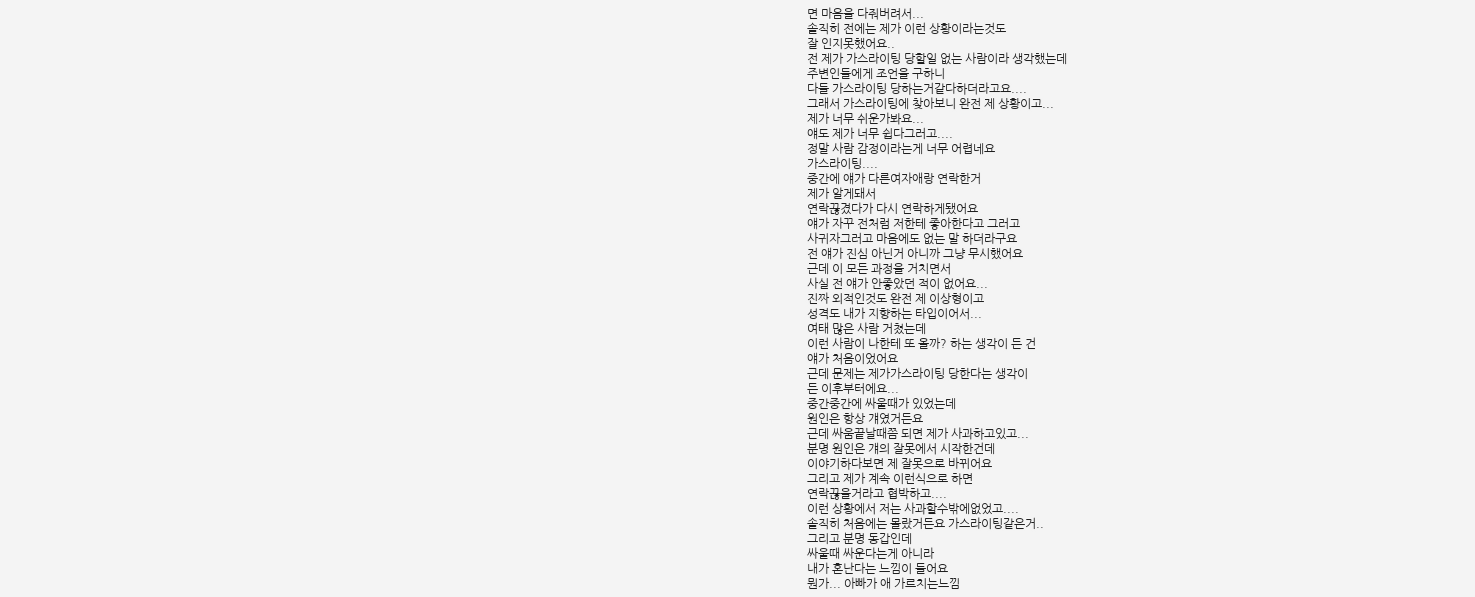면 마음을 다줘버려서...
솔직히 전에는 제가 이런 상황이라는것도
잘 인지못했어요..
전 제가 가스라이팅 당할일 없는 사람이라 생각했는데
주변인들에게 조언을 구하니
다들 가스라이팅 당하는거같다하더라고요....
그래서 가스라이팅에 찾아보니 완전 제 상황이고...
제가 너무 쉬운가봐요...
얘도 제가 너무 쉽다그러고....
정말 사람 감정이라는게 너무 어렵네요
가스라이팅....
중간에 얘가 다른여자애랑 연락한거
제가 알게돼서
연락끊겼다가 다시 연락하게됐어요
얘가 자꾸 전처럼 저한테 좋아한다고 그러고
사귀자그러고 마음에도 없는 말 하더라구요
전 얘가 진심 아닌거 아니까 그냥 무시했어요
근데 이 모든 과정을 거치면서
사실 전 얘가 안좋았던 적이 없어요...
진짜 외적인것도 완전 제 이상형이고
성격도 내가 지향하는 타입이어서...
여태 많은 사람 거쳤는데
이런 사람이 나한테 또 올까? 하는 생각이 든 건
얘가 처음이었어요
근데 문제는 제가가스라이팅 당한다는 생각이
든 이후부터에요...
중간중간에 싸울때가 있었는데
원인은 항상 걔였거든요
근데 싸움끝날때쯤 되면 제가 사과하고있고...
분명 원인은 걔의 잘못에서 시작한건데
이야기하다보면 제 잘못으로 바뀌어요
그리고 제가 계속 이런식으로 하면
연락끊을거라고 협박하고....
이런 상황에서 저는 사과할수밖에없었고....
솔직히 처음에는 몰랐거든요 가스라이팅같은거..
그리고 분명 동갑인데
싸울때 싸운다는게 아니라
내가 혼난다는 느낌이 들어요
뭔가... 아빠가 애 가르치는느낌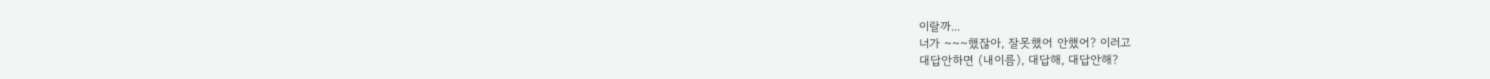이랄까...
너가 ~~~했잖아, 잘못했어 안했어? 이러고
대답안하면 (내이름), 대답해, 대답안해?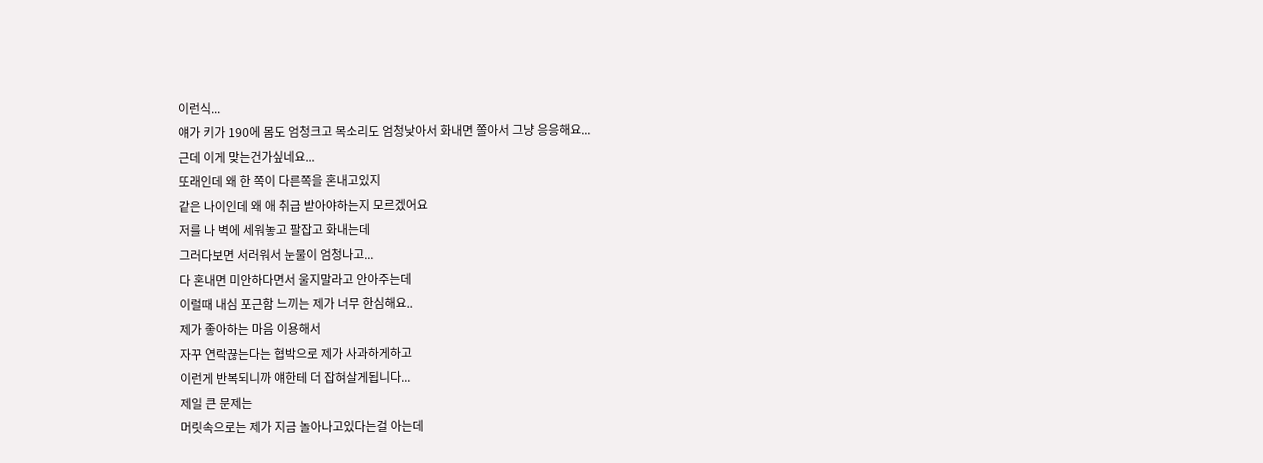이런식...
얘가 키가 190에 몸도 엄청크고 목소리도 엄청낮아서 화내면 쫄아서 그냥 응응해요...
근데 이게 맞는건가싶네요...
또래인데 왜 한 쪽이 다른쪽을 혼내고있지
같은 나이인데 왜 애 취급 받아야하는지 모르겠어요
저를 나 벽에 세워놓고 팔잡고 화내는데
그러다보면 서러워서 눈물이 엄청나고...
다 혼내면 미안하다면서 울지말라고 안아주는데
이럴때 내심 포근함 느끼는 제가 너무 한심해요..
제가 좋아하는 마음 이용해서
자꾸 연락끊는다는 협박으로 제가 사과하게하고
이런게 반복되니까 얘한테 더 잡혀살게됩니다...
제일 큰 문제는
머릿속으로는 제가 지금 놀아나고있다는걸 아는데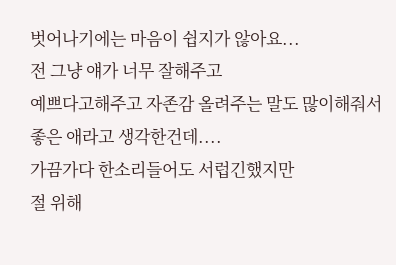벗어나기에는 마음이 쉽지가 않아요...
전 그냥 얘가 너무 잘해주고
예쁘다고해주고 자존감 올려주는 말도 많이해줘서
좋은 애라고 생각한건데....
가끔가다 한소리들어도 서럽긴했지만
절 위해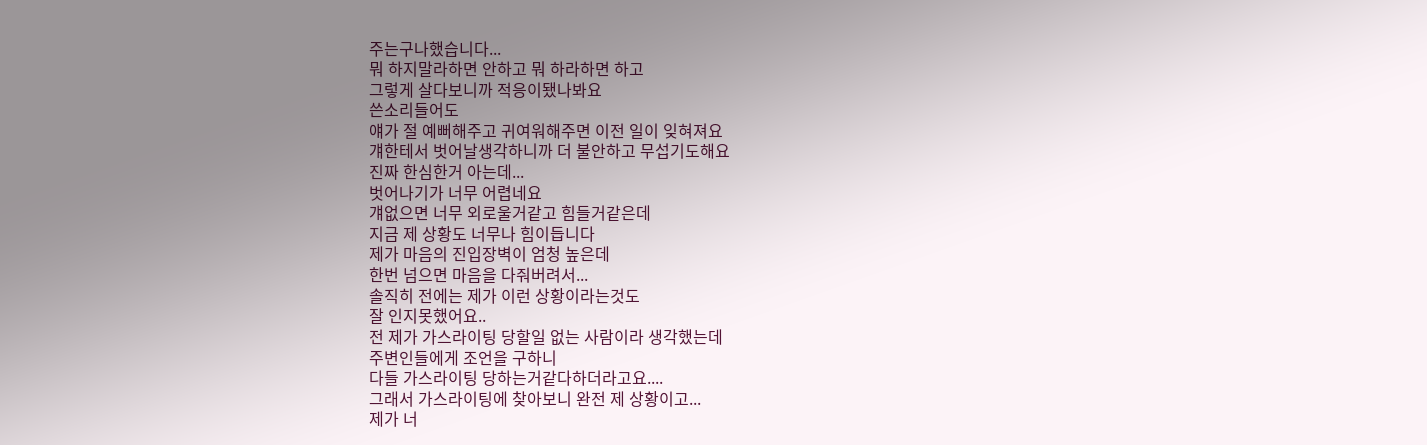주는구나했습니다...
뭐 하지말라하면 안하고 뭐 하라하면 하고
그렇게 살다보니까 적응이됐나봐요
쓴소리들어도
얘가 절 예뻐해주고 귀여워해주면 이전 일이 잊혀져요
걔한테서 벗어날생각하니까 더 불안하고 무섭기도해요
진짜 한심한거 아는데...
벗어나기가 너무 어렵네요
걔없으면 너무 외로울거같고 힘들거같은데
지금 제 상황도 너무나 힘이듭니다
제가 마음의 진입장벽이 엄청 높은데
한번 넘으면 마음을 다줘버려서...
솔직히 전에는 제가 이런 상황이라는것도
잘 인지못했어요..
전 제가 가스라이팅 당할일 없는 사람이라 생각했는데
주변인들에게 조언을 구하니
다들 가스라이팅 당하는거같다하더라고요....
그래서 가스라이팅에 찾아보니 완전 제 상황이고...
제가 너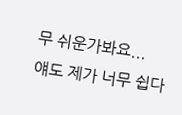무 쉬운가봐요...
얘도 제가 너무 쉽다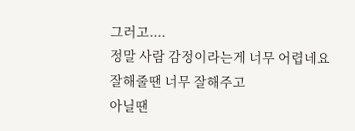그러고....
정말 사람 감정이라는게 너무 어렵네요
잘해줄땐 너무 잘해주고
아닐땐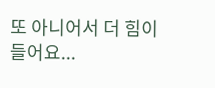또 아니어서 더 힘이들어요...